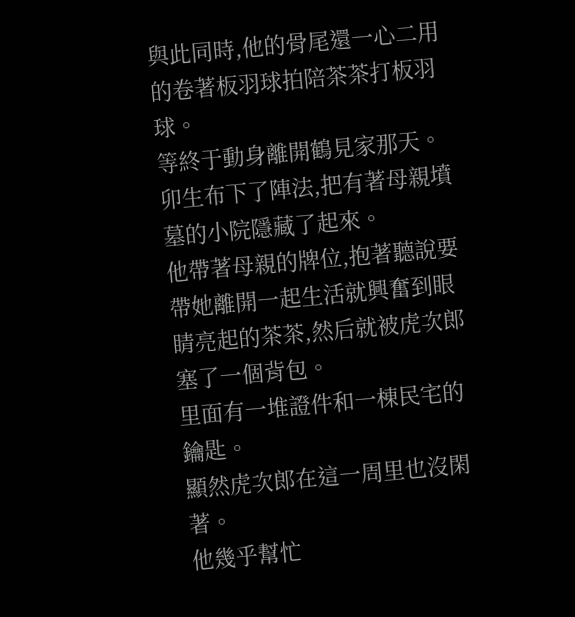與此同時,他的骨尾還一心二用的卷著板羽球拍陪茶茶打板羽球。
等終于動身離開鶴見家那天。
卯生布下了陣法,把有著母親墳墓的小院隱藏了起來。
他帶著母親的牌位,抱著聽說要帶她離開一起生活就興奮到眼睛亮起的茶茶,然后就被虎次郎塞了一個背包。
里面有一堆證件和一棟民宅的鑰匙。
顯然虎次郎在這一周里也沒閑著。
他幾乎幫忙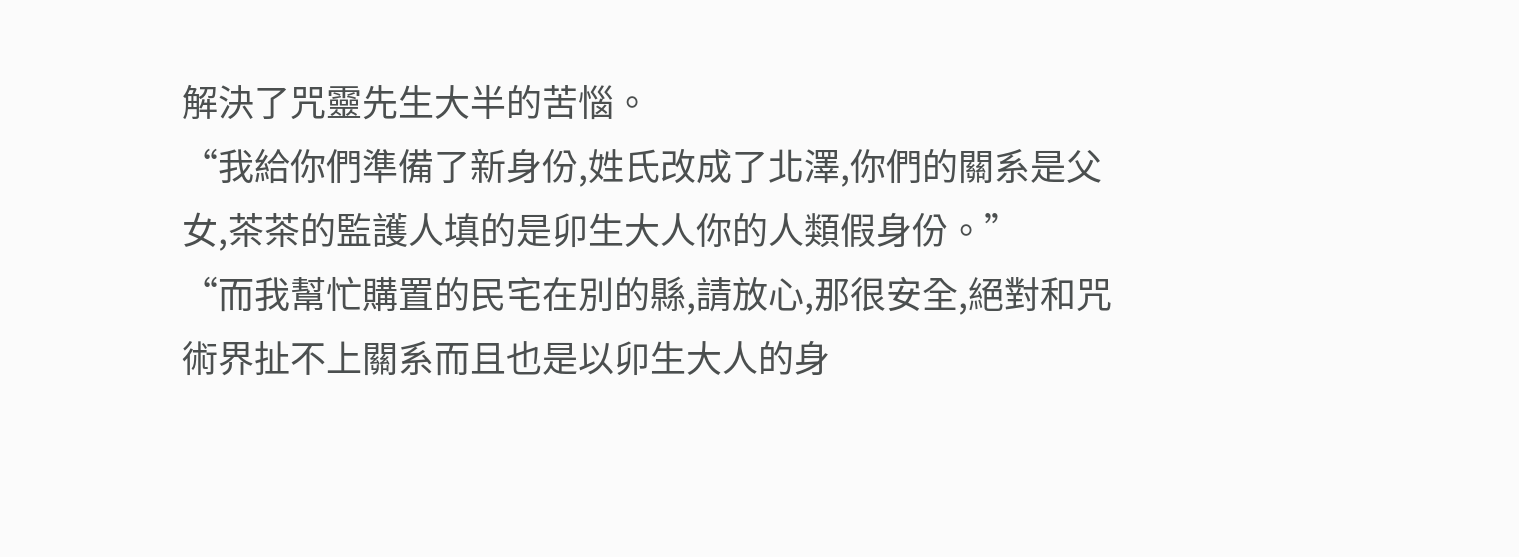解決了咒靈先生大半的苦惱。
“我給你們準備了新身份,姓氏改成了北澤,你們的關系是父女,茶茶的監護人填的是卯生大人你的人類假身份。”
“而我幫忙購置的民宅在別的縣,請放心,那很安全,絕對和咒術界扯不上關系而且也是以卯生大人的身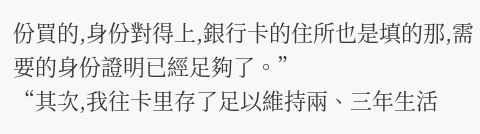份買的,身份對得上,銀行卡的住所也是填的那,需要的身份證明已經足夠了。”
“其次,我往卡里存了足以維持兩、三年生活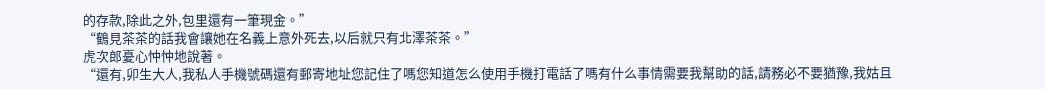的存款,除此之外,包里還有一筆現金。”
“鶴見茶茶的話我會讓她在名義上意外死去,以后就只有北澤茶茶。”
虎次郎憂心忡忡地說著。
“還有,卯生大人,我私人手機號碼還有郵寄地址您記住了嗎您知道怎么使用手機打電話了嗎有什么事情需要我幫助的話,請務必不要猶豫,我姑且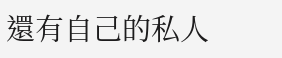還有自己的私人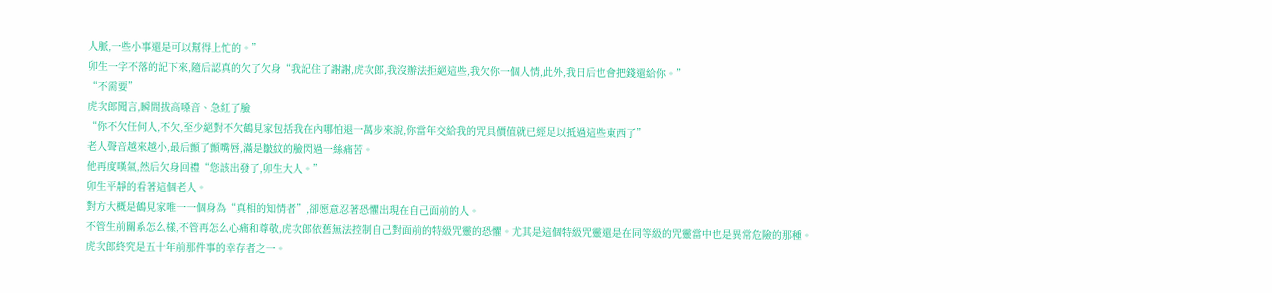人脈,一些小事還是可以幫得上忙的。”
卯生一字不落的記下來,隨后認真的欠了欠身“我記住了謝謝,虎次郎,我沒辦法拒絕這些,我欠你一個人情,此外,我日后也會把錢還給你。”
“不需要”
虎次郎聞言,瞬間拔高嗓音、急紅了臉
“你不欠任何人,不欠,至少絕對不欠鶴見家包括我在內哪怕退一萬步來說,你當年交給我的咒具價值就已經足以抵過這些東西了”
老人聲音越來越小,最后顫了顫嘴唇,滿是皺紋的臉閃過一絲痛苦。
他再度嘆氣,然后欠身回禮“您該出發了,卯生大人。”
卯生平靜的看著這個老人。
對方大概是鶴見家唯一一個身為“真相的知情者”,卻愿意忍著恐懼出現在自己面前的人。
不管生前關系怎么樣,不管再怎么心痛和尊敬,虎次郎依舊無法控制自己對面前的特級咒靈的恐懼。尤其是這個特級咒靈還是在同等級的咒靈當中也是異常危險的那種。
虎次郎終究是五十年前那件事的幸存者之一。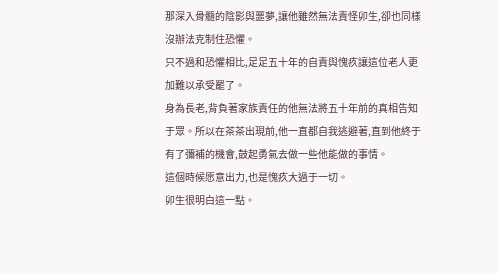那深入骨髓的陰影與噩夢,讓他雖然無法責怪卯生,卻也同樣沒辦法克制住恐懼。
只不過和恐懼相比,足足五十年的自責與愧疚讓這位老人更加難以承受罷了。
身為長老,背負著家族責任的他無法將五十年前的真相告知于眾。所以在茶茶出現前,他一直都自我逃避著,直到他終于有了彌補的機會,鼓起勇氣去做一些他能做的事情。
這個時候愿意出力,也是愧疚大過于一切。
卯生很明白這一點。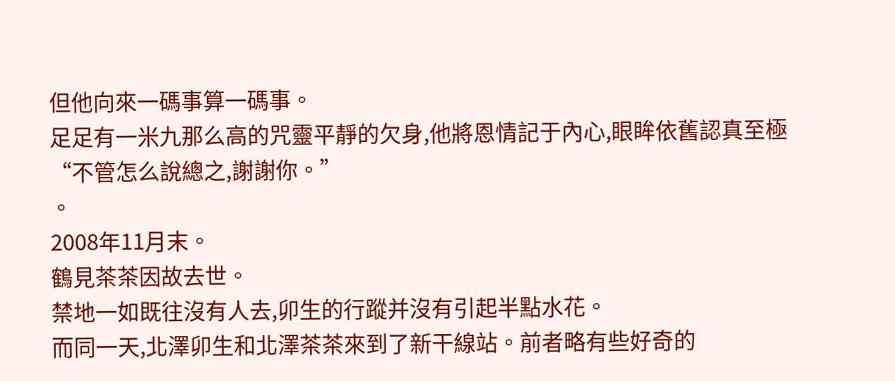但他向來一碼事算一碼事。
足足有一米九那么高的咒靈平靜的欠身,他將恩情記于內心,眼眸依舊認真至極
“不管怎么說總之,謝謝你。”
。
2008年11月末。
鶴見茶茶因故去世。
禁地一如既往沒有人去,卯生的行蹤并沒有引起半點水花。
而同一天,北澤卯生和北澤茶茶來到了新干線站。前者略有些好奇的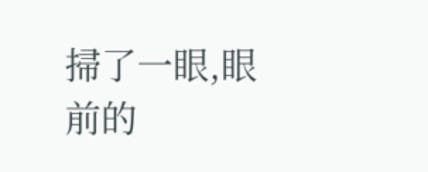掃了一眼,眼前的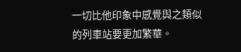一切比他印象中感覺與之類似的列車站要更加繁華。